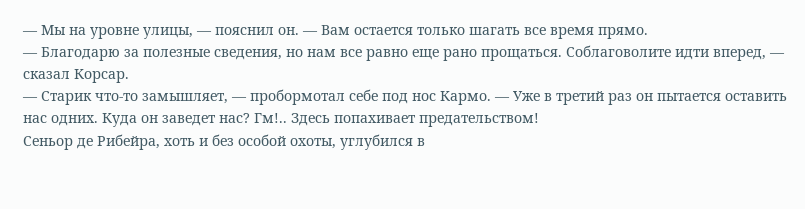— Мы на уровне улицы, — пояснил он. — Вам остается только шагать все время прямо.
— Благодарю за полезные сведения, но нам все равно еще рано прощаться. Соблаговолите идти вперед, — сказал Корсар.
— Старик что-то замышляет, — пробормотал себе под нос Кармо. — Уже в третий раз он пытается оставить нас одних. Куда он заведет нас? Гм!.. Здесь попахивает предательством!
Сеньор де Рибейра, хоть и без особой охоты, углубился в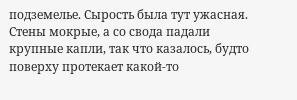подземелье. Сырость была тут ужасная. Стены мокрые, а со свода падали крупные капли, так что казалось, будто поверху протекает какой-то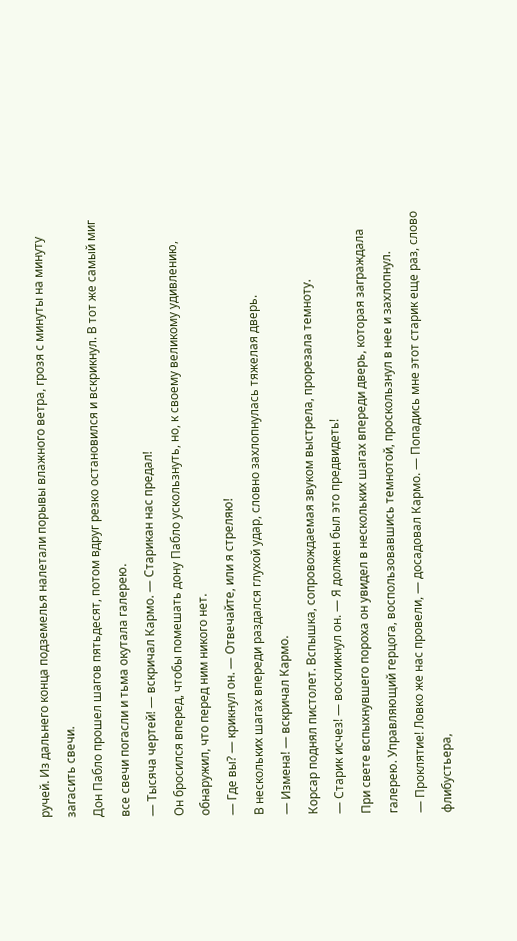ручей. Из дальнего конца подземелья налетали порывы влажного ветра, грозя с минуты на минуту загасить свечи.
Дон Пабло прошел шагов пятьдесят, потом вдруг резко остановился и вскрикнул. В тот же самый миг все свечи погасли и тьма окутала галерею.
— Тысяча чертей! — вскричал Кармо. — Старикан нас предал!
Он бросился вперед, чтобы помешать дону Пабло ускользнуть, но, к своему великому удивлению, обнаружил, что перед ним никого нет.
— Где вы? — крикнул он. — Отвечайте, или я стреляю!
В нескольких шагах впереди раздался глухой удар, словно захлопнулась тяжелая дверь.
— Измена! — вскричал Кармо.
Корсар поднял пистолет. Вспышка, сопровождаемая звуком выстрела, прорезала темноту.
— Старик исчез! — воскликнул он. — Я должен был это предвидеть!
При свете вспыхнувшего пороха он увидел в нескольких шагах впереди дверь, которая заграждала галерею. Управляющий герцога, воспользовавшись темнотой, проскользнул в нее и захлопнул.
— Проклятие! Ловко же нас провели, — досадовал Кармо. — Попадись мне этот старик еще раз, слово флибустьера,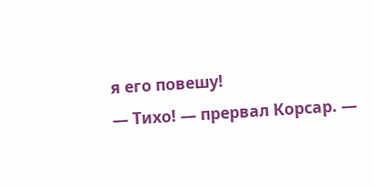я его повешу!
— Тихо! — прервал Корсар. —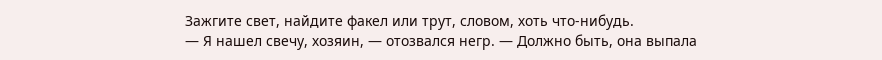Зажгите свет, найдите факел или трут, словом, хоть что-нибудь.
— Я нашел свечу, хозяин, — отозвался негр. — Должно быть, она выпала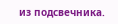из подсвечника.